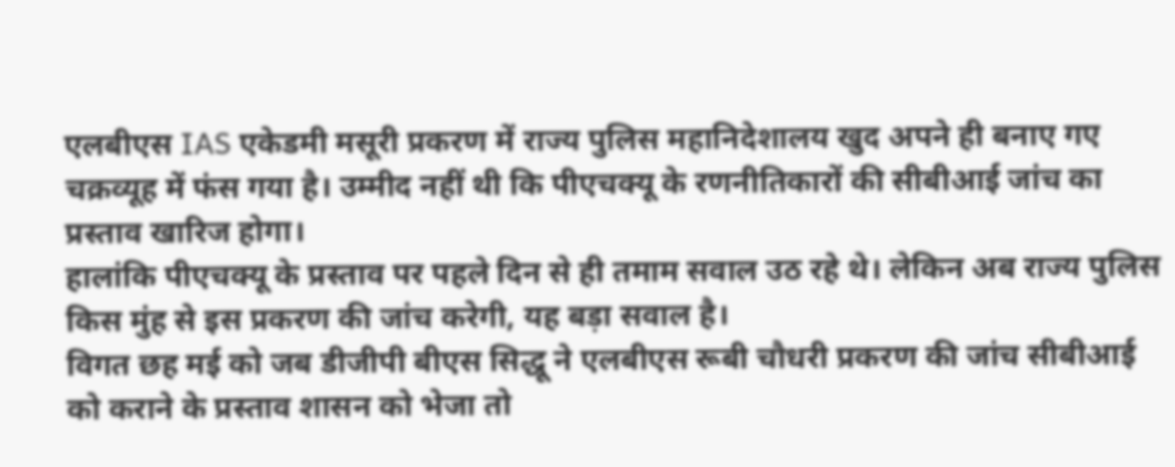एलबीएस IAS एकेडमी मसूरी प्रकरण में राज्य पुलिस महानिदेशालय खुद अपने ही बनाए गए चक्रव्यूह में फंस गया है। उम्मीद नहीं थी कि पीएचक्यू के रणनीतिकारों की सीबीआई जांच का प्रस्ताव खारिज होगा।
हालांकि पीएचक्यू के प्रस्ताव पर पहले दिन से ही तमाम सवाल उठ रहे थे। लेकिन अब राज्य पुलिस किस मुंह से इस प्रकरण की जांच करेगी, यह बड़ा सवाल है।
विगत छह मई को जब डीजीपी बीएस सिद्धू ने एलबीएस रूबी चौधरी प्रकरण की जांच सीबीआई को कराने के प्रस्ताव शासन को भेजा तो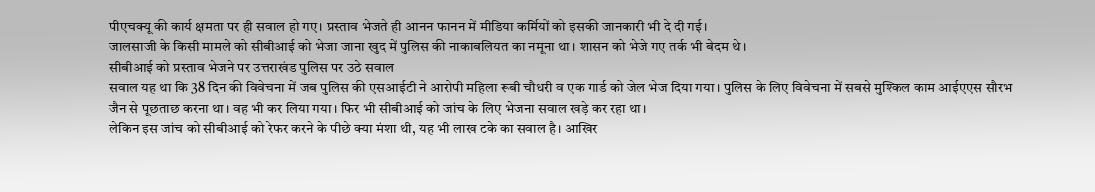पीएचक्यू की कार्य क्षमता पर ही सवाल हो गए। प्रस्ताव भेजते ही आनन फानन में मीडिया कर्मियों को इसकी जानकारी भी दे दी गई।
जालसाजी के किसी मामले को सीबीआई को भेजा जाना खुद में पुलिस की नाकाबलियत का नमूना था। शासन को भेजे गए तर्क भी बेदम थे।
सीबीआई को प्रस्ताव भेजने पर उत्तराखंड पुलिस पर उठे सवाल
सवाल यह था कि 38 दिन की विवेचना में जब पुलिस की एसआईटी ने आरोपी महिला रूबी चौधरी व एक गार्ड को जेल भेज दिया गया। पुलिस के लिए विवेचना में सबसे मुश्किल काम आईएएस सौरभ जैन से पूछताछ करना था। वह भी कर लिया गया। फिर भी सीबीआई को जांच के लिए भेजना सवाल खड़े कर रहा था।
लेकिन इस जांच को सीबीआई को रेफर करने के पीछे क्या मंशा थी, यह भी लाख टके का सवाल है। आखिर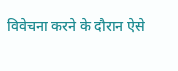विवेचना करने के दौरान ऐसे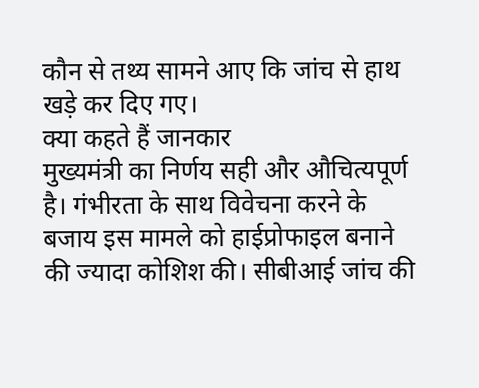कौन से तथ्य सामने आए कि जांच से हाथ खड़े कर दिए गए।
क्या कहते हैं जानकार
मुख्यमंत्री का निर्णय सही और औचित्यपूर्ण है। गंभीरता के साथ विवेचना करने के बजाय इस मामले को हाईप्रोफाइल बनाने की ज्यादा कोशिश की। सीबीआई जांच की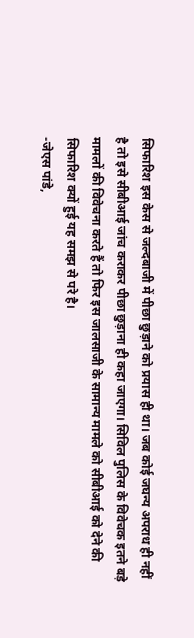सिफारिश इस केस से जल्दबाजी में पीछा छुड़ाने को प्रयास ही था। जब कोई जघन्य अपराध ही नहीं है तो इसे सीबीआई जांच कराकर पीछा छुड़ाना ही कहा जाएगा। सिविल पुलिस के विवेचक इतने बड़े मामलों की विवेचना करते हैं तो फिर इस जालसाजी के सामान्य मामले को सीबीआई को देने की सिफारिश क्यों हुई यह समझ से परे है।
-जेएस पांडे,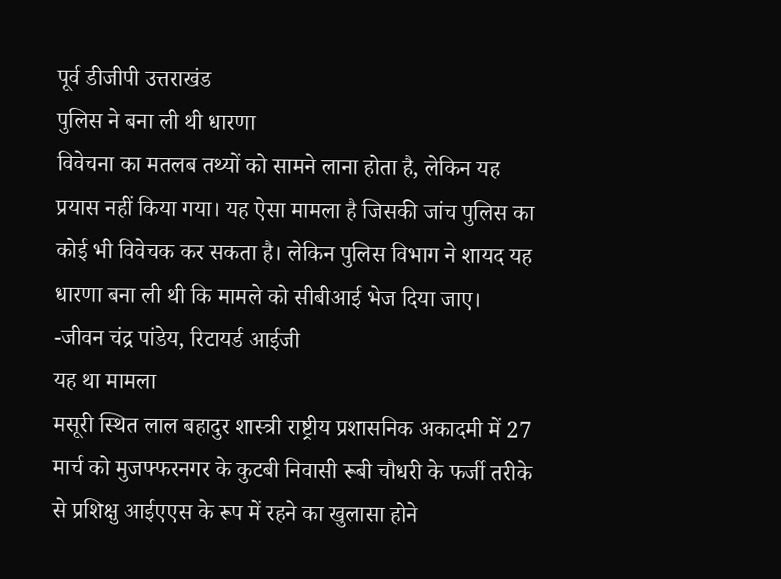पूर्व डीजीपी उत्तराखंड
पुलिस ने बना ली थी धारणा
विवेचना का मतलब तथ्यों को सामने लाना होता है, लेकिन यह प्रयास नहीं किया गया। यह ऐसा मामला है जिसकी जांच पुलिस का कोई भी विवेचक कर सकता है। लेकिन पुलिस विभाग ने शायद यह धारणा बना ली थी कि मामले को सीबीआई भेज दिया जाए।
-जीवन चंद्र पांडेय, रिटायर्ड आईजी
यह था मामला
मसूरी स्थित लाल बहादुर शास्त्री राष्ट्रीय प्रशासनिक अकादमी में 27 मार्च को मुजफ्फरनगर के कुटबी निवासी रूबी चौधरी के फर्जी तरीके से प्रशिक्षु आईएएस के रूप में रहने का खुलासा होने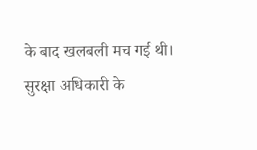के बाद खलबली मच गई थी।
सुरक्षा अधिकारी के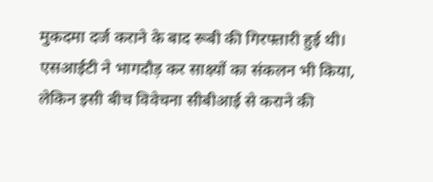मुकदमा दर्ज कराने के बाद रूबी की गिरफ्तारी हुई थी। एसआईटी ने भागदौड़ कर साक्ष्यों का संकलन भी किया, लेकिन इसी बीच विवेचना सीबीआई से कराने की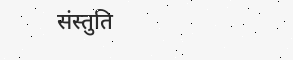संस्तुति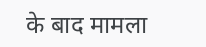के बाद मामला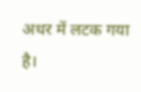अधर में लटक गया है।